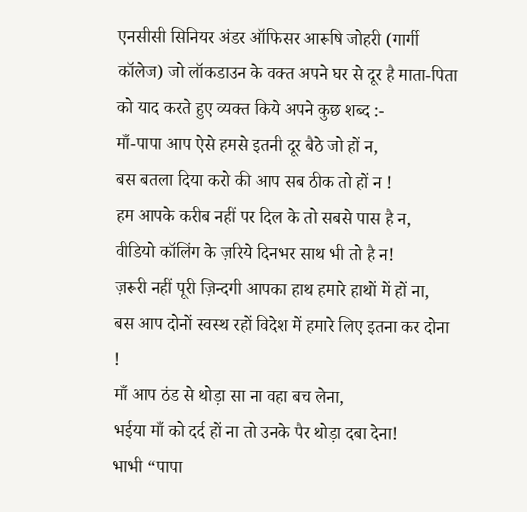एनसीसी सिनियर अंडर ऑफिसर आरूषि जोहरी (गार्गी कॉलेज) जो लॉकडाउन के वक्त अपने घर से दूर है माता-पिता को याद करते हुए व्यक्त किये अपने कुछ शब्द :-
माँ-पापा आप ऐसे हमसे इतनी दूर बैठे जो हों न,
बस बतला दिया करो की आप सब ठीक तो हों न !
हम आपके करीब नहीं पर दिल के तो सबसे पास है न,
वीडियो कॉलिंग के ज़रिये दिनभर साथ भी तो है न!
ज़रूरी नहीं पूरी ज़िन्दगी आपका हाथ हमारे हाथों में हों ना,
बस आप दोनों स्वस्थ रहों विदेश में हमारे लिए इतना कर दोना !
माँ आप ठंड से थोड़ा सा ना वहा बच लेना,
भईया माँ को दर्द हों ना तो उनके पैर थोड़ा दबा देना!
भाभी “पापा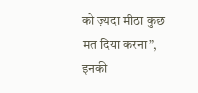को ज़्यदा मीठा कुछ मत दिया करना”,
इनकी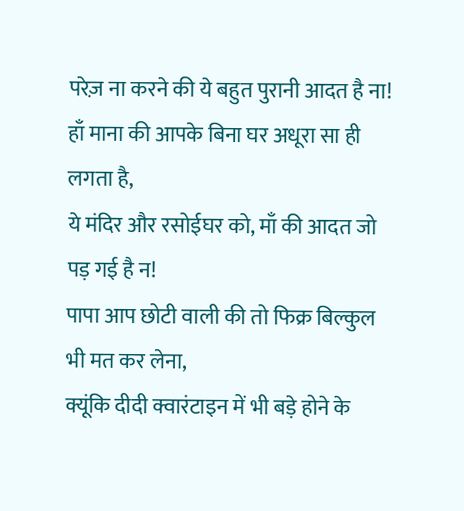परेज़ ना करने की ये बहुत पुरानी आदत है ना!
हाँ माना की आपके बिना घर अधूरा सा ही लगता है,
ये मंदिर और रसोईघर को, माँ की आदत जो पड़ गई है न!
पापा आप छोटी वाली की तो फिक्र बिल्कुल भी मत कर लेना,
क्यूंकि दीदी क्वारंटाइन में भी बड़े होने के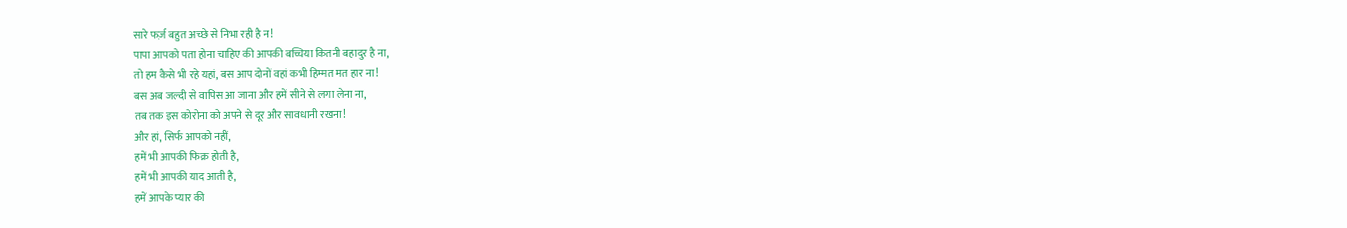सारे फर्ज़ बहुत अच्छे से निभा रही है न!
पापा आपको पता होना चाहिए की आपकी बच्चिया कितनी बहादुर है ना,
तो हम कैसे भी रहे यहां, बस आप दोनों वहां कभी हिम्मत मत हार ना!
बस अब जल्दी से वापिस आ जाना और हमें सीने से लगा लेना ना,
तब तक इस कोरोना को अपने से दूर और सावधानी रखना!
और हां, सिर्फ आपको नहीं,
हमें भी आपकी फिक्र होती है,
हमें भी आपकी याद आती है,
हमें आपके प्यार की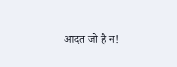आदत जो है न!